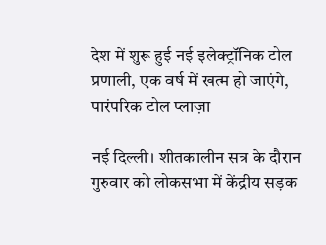देश में शुरू हुई नई इलेक्ट्रॉनिक टोल प्रणाली, एक वर्ष में खत्म हो जाएंगे, पारंपरिक टोल प्लाज़ा

नई दिल्ली। शीतकालीन सत्र के दौरान गुरुवार को लोकसभा में केंद्रीय सड़क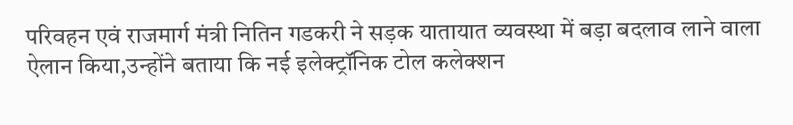परिवहन एवं राजमार्ग मंत्री नितिन गडकरी ने सड़क यातायात व्यवस्था में बड़ा बदलाव लाने वाला ऐलान किया,उन्होंने बताया कि नई इलेक्ट्रॉनिक टोल कलेक्शन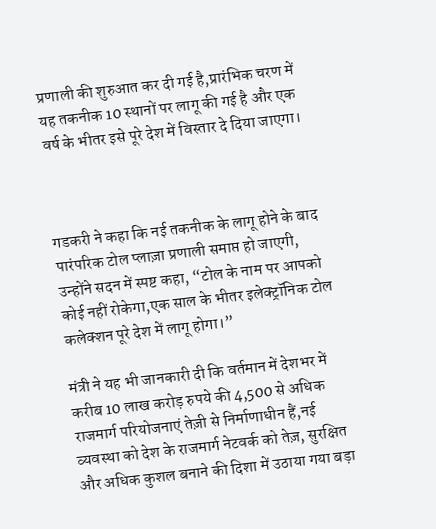प्रणाली की शुरुआत कर दी गई है,प्रारंभिक चरण में यह तकनीक 10 स्थानों पर लागू की गई है और एक वर्ष के भीतर इसे पूरे देश में विस्तार दे दिया जाएगा।



गडकरी ने कहा कि नई तकनीक के लागू होने के बाद पारंपरिक टोल प्लाज़ा प्रणाली समाप्त हो जाएगी, उन्होंने सदन में स्पष्ट कहा, “टोल के नाम पर आपको कोई नहीं रोकेगा,एक साल के भीतर इलेक्ट्रॉनिक टोल कलेक्शन पूरे देश में लागू होगा।”

मंत्री ने यह भी जानकारी दी कि वर्तमान में देशभर में करीब 10 लाख करोड़ रुपये की 4,500 से अधिक राजमार्ग परियोजनाएं तेज़ी से निर्माणाधीन हैं,नई व्यवस्था को देश के राजमार्ग नेटवर्क को तेज़, सुरक्षित और अधिक कुशल बनाने की दिशा में उठाया गया बड़ा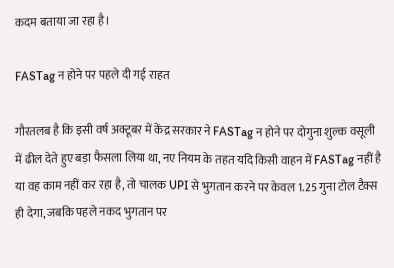कदम बताया जा रहा है।

FASTag न होने पर पहले दी गई राहत

गौरतलब है कि इसी वर्ष अक्टूबर में केंद्र सरकार ने FASTag न होने पर दोगुना शुल्क वसूली में ढील देते हुए बड़ा फैसला लिया था, नए नियम के तहत यदि किसी वाहन में FASTag नहीं है या वह काम नहीं कर रहा है, तो चालक UPI से भुगतान करने पर केवल 1.25 गुना टोल टैक्स ही देगा, जबकि पहले नकद भुगतान पर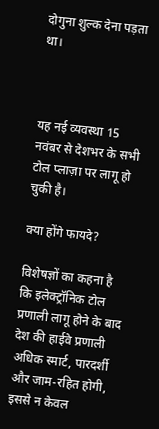दोगुना शुल्क देना पड़ता था।



यह नई व्यवस्था 15 नवंबर से देशभर के सभी टोल प्लाज़ा पर लागू हो चुकी है।

क्या होंगे फायदे?

विशेषज्ञों का कहना है कि इलेक्ट्रॉनिक टोल प्रणाली लागू होने के बाद देश की हाईवे प्रणाली अधिक स्मार्ट, पारदर्शी और जाम-रहित होगी, इससे न केवल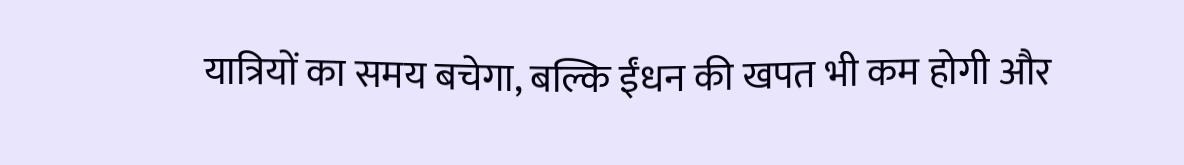यात्रियों का समय बचेगा, बल्कि ईंधन की खपत भी कम होगी और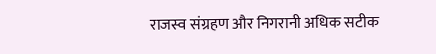राजस्व संग्रहण और निगरानी अधिक सटीक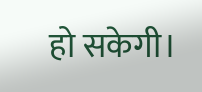हो सकेगी।